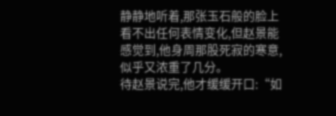静静地听着,那张玉石般的脸上看不出任何表情变化,但赵景能感觉到,他身周那股死寂的寒意,似乎又浓重了几分。
待赵景说完,他才缓缓开口:“如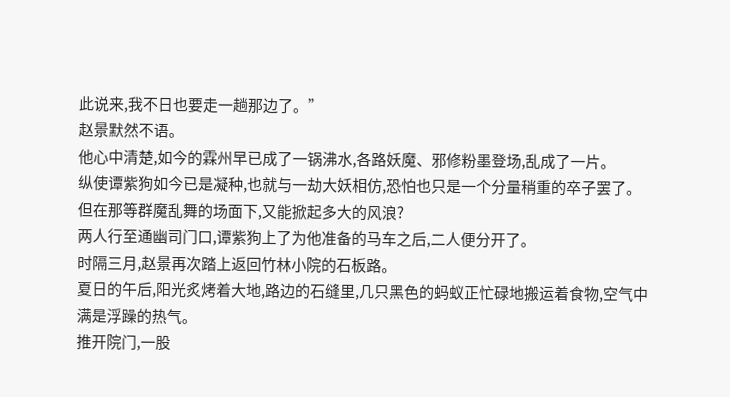此说来,我不日也要走一趟那边了。”
赵景默然不语。
他心中清楚,如今的霖州早已成了一锅沸水,各路妖魔、邪修粉墨登场,乱成了一片。
纵使谭紫狗如今已是凝种,也就与一劫大妖相仿,恐怕也只是一个分量稍重的卒子罢了。
但在那等群魔乱舞的场面下,又能掀起多大的风浪?
两人行至通幽司门口,谭紫狗上了为他准备的马车之后,二人便分开了。
时隔三月,赵景再次踏上返回竹林小院的石板路。
夏日的午后,阳光炙烤着大地,路边的石缝里,几只黑色的蚂蚁正忙碌地搬运着食物,空气中满是浮躁的热气。
推开院门,一股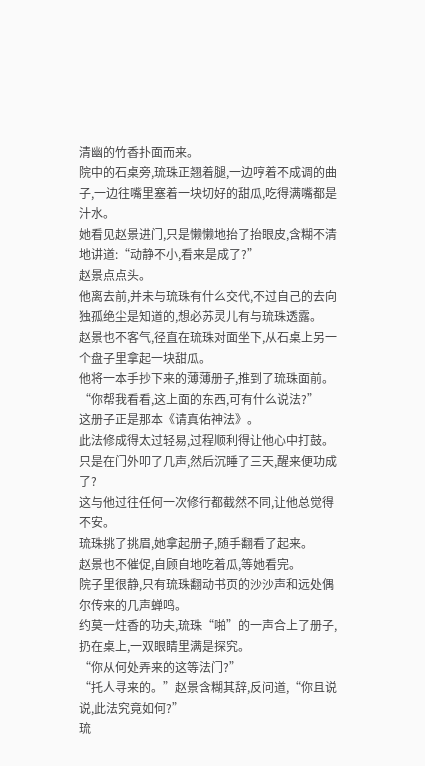清幽的竹香扑面而来。
院中的石桌旁,琉珠正翘着腿,一边哼着不成调的曲子,一边往嘴里塞着一块切好的甜瓜,吃得满嘴都是汁水。
她看见赵景进门,只是懒懒地抬了抬眼皮,含糊不清地讲道:“动静不小,看来是成了?”
赵景点点头。
他离去前,并未与琉珠有什么交代,不过自己的去向独孤绝尘是知道的,想必苏灵儿有与琉珠透露。
赵景也不客气,径直在琉珠对面坐下,从石桌上另一个盘子里拿起一块甜瓜。
他将一本手抄下来的薄薄册子,推到了琉珠面前。
“你帮我看看,这上面的东西,可有什么说法?”
这册子正是那本《请真佑神法》。
此法修成得太过轻易,过程顺利得让他心中打鼓。
只是在门外叩了几声,然后沉睡了三天,醒来便功成了?
这与他过往任何一次修行都截然不同,让他总觉得不安。
琉珠挑了挑眉,她拿起册子,随手翻看了起来。
赵景也不催促,自顾自地吃着瓜,等她看完。
院子里很静,只有琉珠翻动书页的沙沙声和远处偶尔传来的几声蝉鸣。
约莫一炷香的功夫,琉珠“啪”的一声合上了册子,扔在桌上,一双眼睛里满是探究。
“你从何处弄来的这等法门?”
“托人寻来的。”赵景含糊其辞,反问道,“你且说说,此法究竟如何?”
琉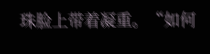珠脸上带着凝重。“如何